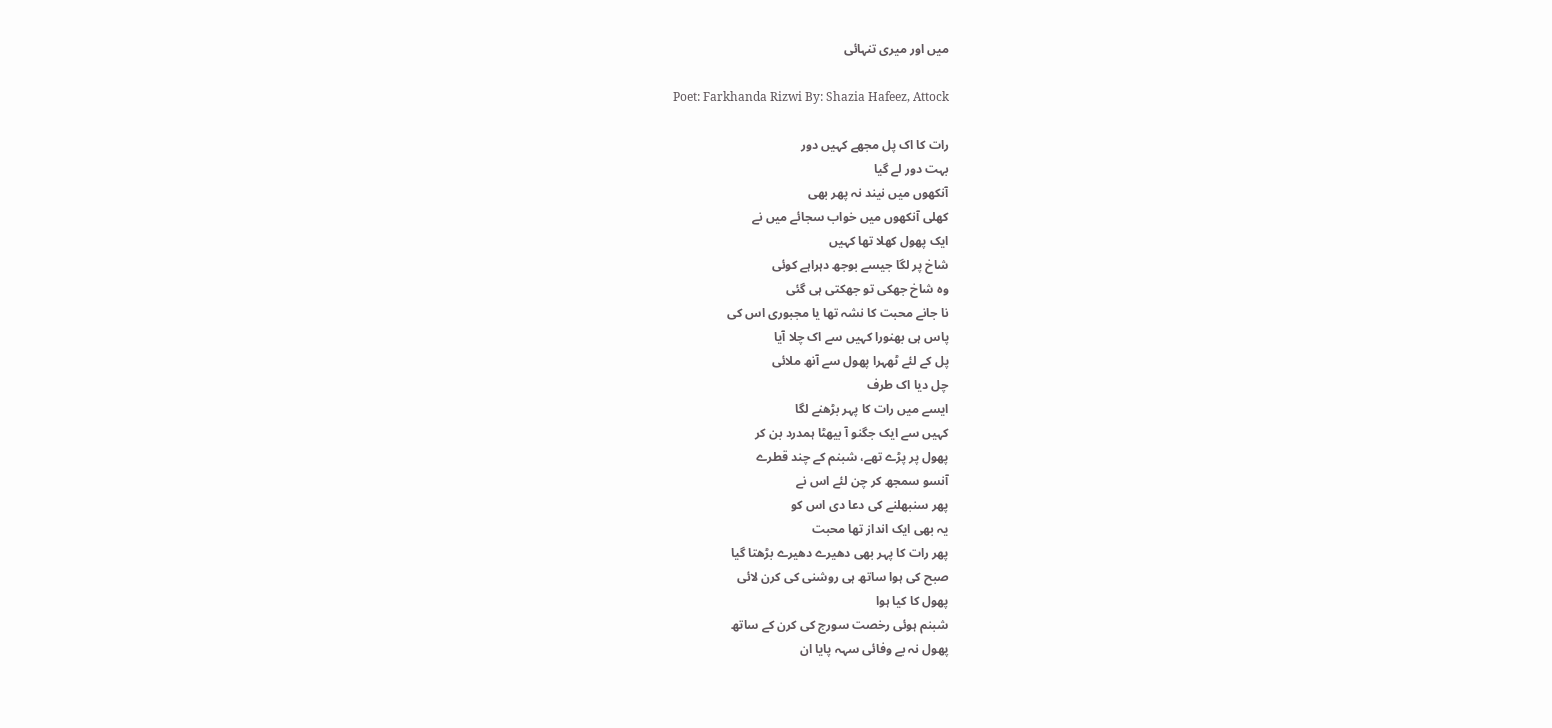میں اور میری تنہائی

Poet: Farkhanda Rizwi By: Shazia Hafeez, Attock

رات کا اک پل مجھے کہیں دور
بہت دور لے گیا
آنکھوں میں نیند نہ پھر بھی
کھلی آنکھوں میں خواب سجائے میں نے
ایک پھول کھلا تھا کہیں
شاخ پر لگا جیسے بوجھ دہراہے کوئی
وہ شاخ جھکی تو جھکتی ہی گئی
نا جانے محبت کا نشہ تھا یا مجبوری اس کی
پاس ہی بھنورا کہیں سے اک چلا آیا
پل کے لئے ٹھہرا پھول سے آنھ ملائی
چل دیا اک طرف
ایسے میں رات کا پہر بڑھنے لگا
کہیں سے ایک جگنو آ بیھٹا ہمدرد بن کر
پھول پر پڑے تھے، شبنم کے چند قطرے
آنسو سمجھ کر چن لئے اس نے
پھر سنبھلنے کی دعا دی اس کو
یہ بھی ایک انداز تھا محبت
پھر رات کا پہر بھی دھیرے دھیرے بڑھتا گیا
صبح کی ہوا ساتھ ہی روشنی کی کرن لائی
پھول کا کیا ہوا
شبنم ہوئی رخصت سورج کی کرن کے ساتھ
پھول نہ بے وفائی سہہ پایا ان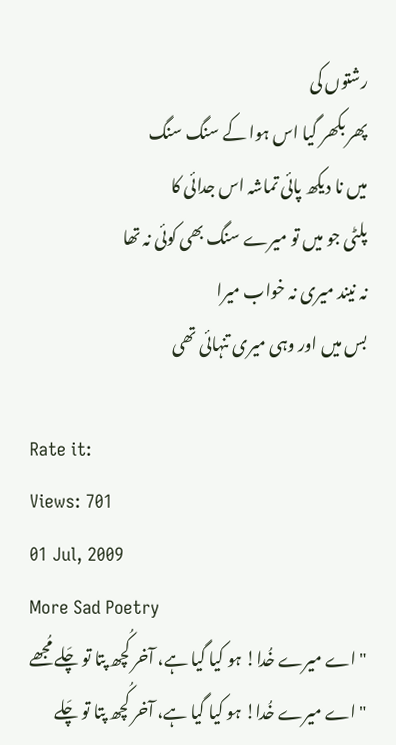رشتوں کی
پھر بکھر گیا اس ہوا کے سنگ سنگ
میں نا دیکھ پائی تماشہ اس جدائی کا
پلٹی جو میں تو میرے سنگ بھی کوئی نہ تھا
نہ نیند میری نہ خواب میرا
بس میں اور وہی میری تنہائی تھی

Rate it:
Views: 701
01 Jul, 2009
More Sad Poetry
" اے میرے خُدا! ہو کیا گیا ہے، آخر کُچھ پتا تو چَلے مُجھے " اے میرے خُدا! ہو کیا گیا ہے، آخر کُچھ پتا تو چَلے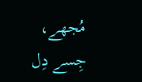مُجھے،
جِسے دِل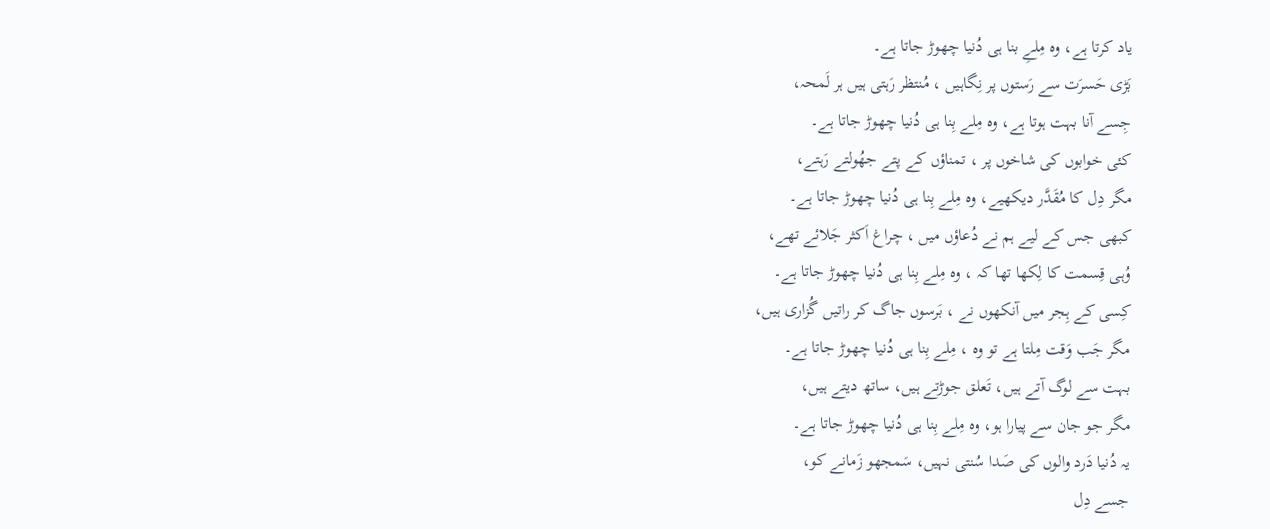یاد کرتا ہے، وہ مِلےِ بنا ہی دُنیا چھوڑ جاتا ہے۔
بَڑی حَسرَت سے رَستوں پر نِگاہیں ، مُنتظر رَہتی ہیں ہر لَمحہ،
جِسے آنا بہت ہوتا ہے، وہ مِلے بِنا ہی دُنیا چھوڑ جاتا ہے۔
کئی خوابوں کی شاخوں پر ، تمناؤں کے پتے جھُولتے رَہتے،
مگر دِل کا مُقَدَّر دیکھیے، وہ مِلے بِنا ہی دُنیا چھوڑ جاتا ہے۔
کبھی جس کے لیے ہم نے دُعاؤں میں ، چراغ اَکثر جَلائے تھے،
وُہی قِسمت کا لِکھا تھا کہ ، وہ مِلے بِنا ہی دُنیا چھوڑ جاتا ہے۔
کِسی کے ہِجر میں آنکھوں نے ، بَرسوں جاگ کر راتیں گُزاری ہیں،
مگر جَب وَقت مِلتا ہے تو وہ ، مِلے بِنا ہی دُنیا چھوڑ جاتا ہے۔
بہت سے لوگ آتے ہیں، تَعلق جوڑتے ہیں، ساتھ دیتے ہیں،
مگر جو جان سے پیارا ہو، وہ مِلے بِنا ہی دُنیا چھوڑ جاتا ہے۔
یہ دُنیا دَرد والوں کی صَدا سُنتی نہیں، سَمجھو زَمانے کو،
جسے دِل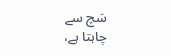سَچ سے چاہتا ہے،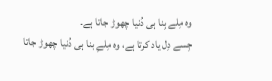وہ مِلے بِنا ہی دُنیا چھوڑ جاتا ہے۔
جِسے دِل یاد کرتا ہے، وہ مِلےِ بنا ہی دُنیا چھوڑ جاتا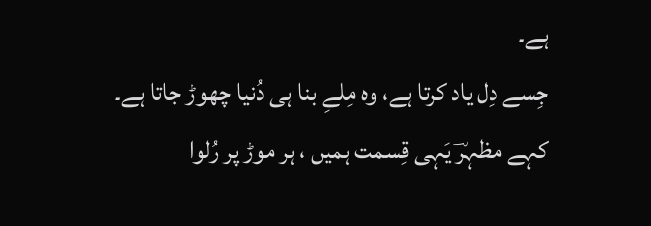ہے۔
جِسے دِل یاد کرتا ہے، وہ مِلےِ بنا ہی دُنیا چھوڑ جاتا ہے۔
کہے مظہرؔ یَہی قِسمت ہمیں ، ہر موڑ پر رُلوا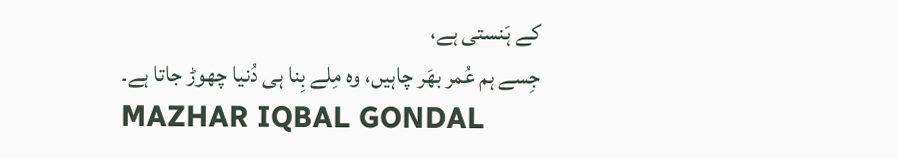کے ہَنستی ہے،
جِسے ہم عُمر بھَر چاہیں، وہ مِلے بِنا ہی دُنیا چھوڑ جاتا ہے۔
MAZHAR IQBAL GONDAL